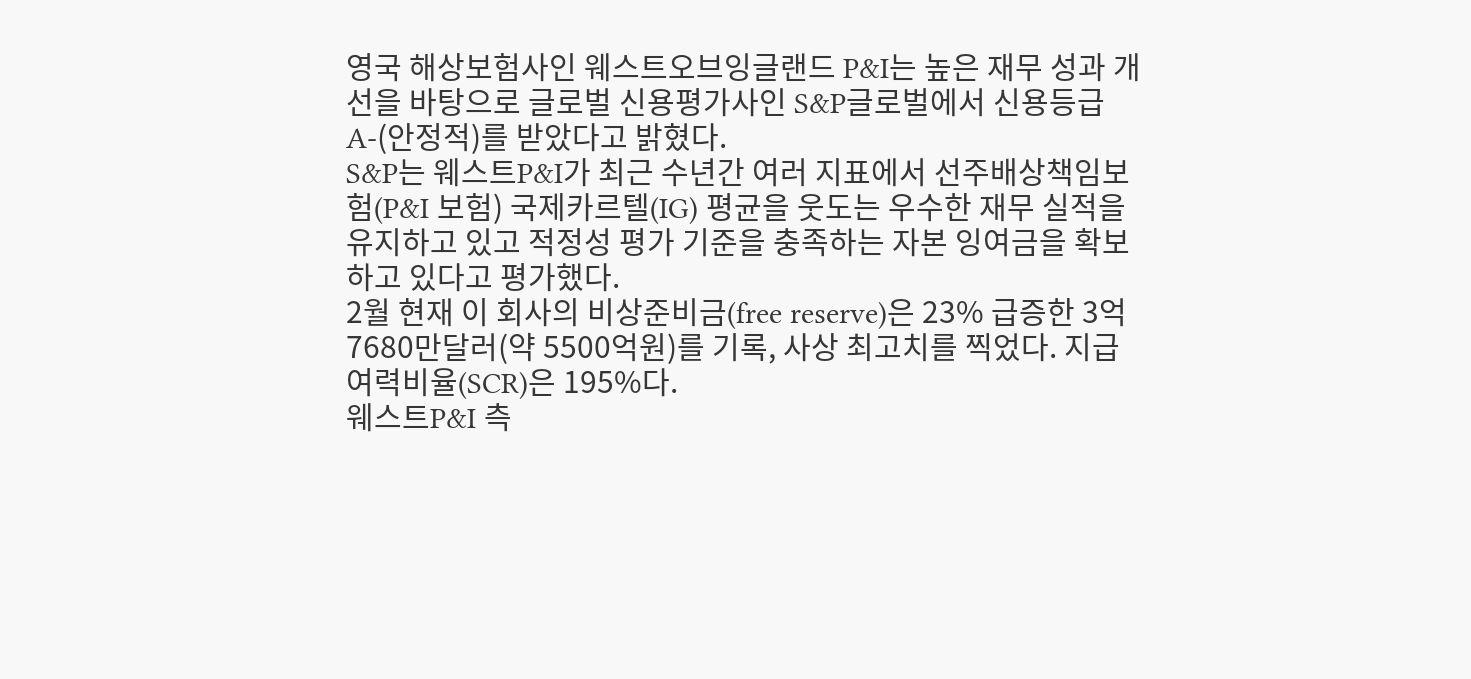영국 해상보험사인 웨스트오브잉글랜드 P&I는 높은 재무 성과 개선을 바탕으로 글로벌 신용평가사인 S&P글로벌에서 신용등급 A-(안정적)를 받았다고 밝혔다.
S&P는 웨스트P&I가 최근 수년간 여러 지표에서 선주배상책임보험(P&I 보험) 국제카르텔(IG) 평균을 웃도는 우수한 재무 실적을 유지하고 있고 적정성 평가 기준을 충족하는 자본 잉여금을 확보하고 있다고 평가했다.
2월 현재 이 회사의 비상준비금(free reserve)은 23% 급증한 3억7680만달러(약 5500억원)를 기록, 사상 최고치를 찍었다. 지급여력비율(SCR)은 195%다.
웨스트P&I 측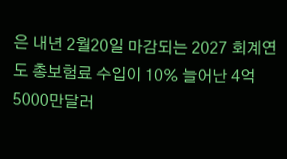은 내년 2월20일 마감되는 2027 회계연도 총보험료 수입이 10% 늘어난 4억5000만달러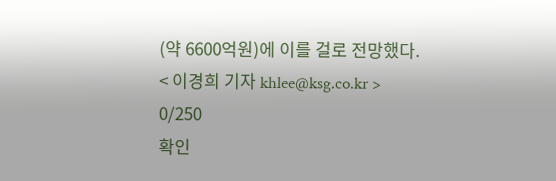(약 6600억원)에 이를 걸로 전망했다.
< 이경희 기자 khlee@ksg.co.kr >
0/250
확인